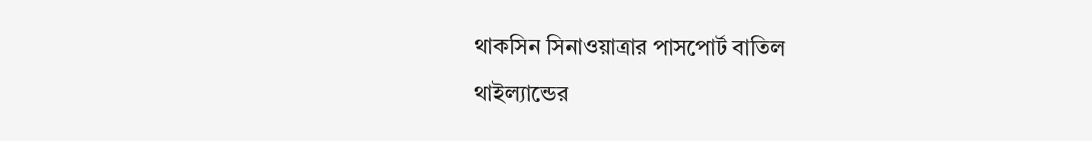থাকসিন সিনাওয়াত্রার পাসপোর্ট বাতিল
থাইল্যান্ডের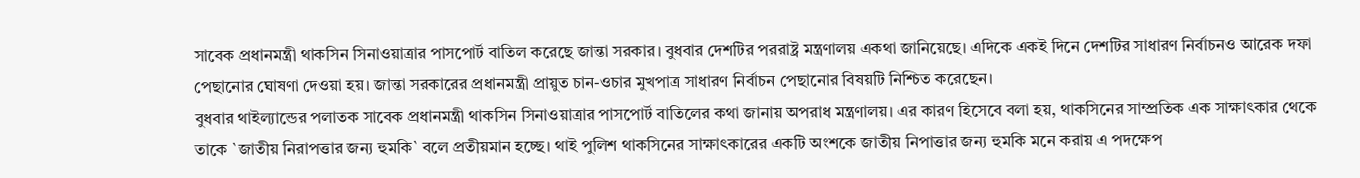সাবেক প্রধানমন্ত্রী থাকসিন সিনাওয়াত্রার পাসপোর্ট বাতিল করেছে জান্তা সরকার। বুধবার দেশটির পররাষ্ট্র মন্ত্রণালয় একথা জানিয়েছে। এদিকে একই দিনে দেশটির সাধারণ নির্বাচনও আরেক দফা পেছানোর ঘোষণা দেওয়া হয়। জান্তা সরকারের প্রধানমন্ত্রী প্রায়ুত চান-ওচার মুখপাত্র সাধারণ নির্বাচন পেছানোর বিষয়টি নিশ্চিত করেছেন।
বুধবার থাইল্যান্ডের পলাতক সাবেক প্রধানমন্ত্রী থাকসিন সিনাওয়াত্রার পাসপোর্ট বাতিলের কথা জানায় অপরাধ মন্ত্রণালয়। এর কারণ হিসেবে বলা হয়, থাকসিনের সাম্প্রতিক এক সাক্ষাৎকার থেকে তাকে `জাতীয় নিরাপত্তার জন্য হুমকি` বলে প্রতীয়মান হচ্ছে। থাই পুলিশ থাকসিনের সাক্ষাৎকারের একটি অংশকে জাতীয় নিপাত্তার জন্য হুমকি মনে করায় এ পদক্ষেপ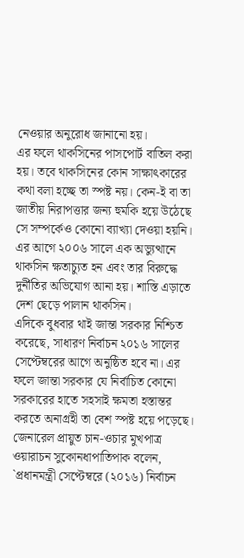নেওয়ার অনুরোধ জানানো হয়।
এর ফলে থাকসিনের পাসপোর্ট বাতিল করা হয়। তবে থাকসিনের কোন সাক্ষাৎকারের কথা বলা হচ্ছে তা স্পষ্ট নয়। কেন-ই বা তা জাতীয় নিরাপত্তার জন্য হুমকি হয়ে উঠেছে সে সম্পর্কেও কোনো ব্যাখ্যা দেওয়া হয়নি।
এর আগে ২০০৬ সালে এক অভ্যুত্থানে থাকসিন ক্ষতাচ্যুত হন এবং তার বিরুদ্ধে দুর্নীতির অভিযোগ আনা হয়। শাস্তি এড়াতে দেশ ছেড়ে পালান থাকসিন।
এদিকে বুধবার থাই জান্তা সরকার নিশ্চিত করেছে, সাধারণ নির্বাচন ২০১৬ সালের সেপ্টেম্বরের আগে অনুষ্ঠিত হবে না। এর ফলে জান্তা সরকার যে নির্বাচিত কোনো সরকারের হাতে সহসাই ক্ষমতা হস্তান্তর করতে অনাগ্রহী তা বেশ স্পষ্ট হয়ে পড়েছে।
জেনারেল প্রায়ুত চান-ওচার মুখপাত্র ওয়ারাচন সুকোনধাপাতিপাক বলেন, `প্রধানমন্ত্রী সেপ্টেম্বরে (২০১৬) নির্বাচন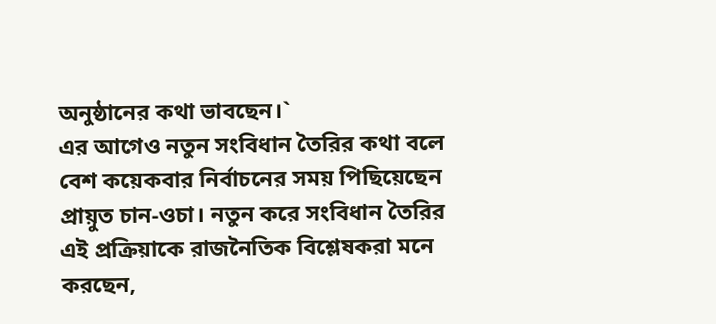অনুষ্ঠানের কথা ভাবছেন।`
এর আগেও নতুন সংবিধান তৈরির কথা বলে বেশ কয়েকবার নির্বাচনের সময় পিছিয়েছেন প্রায়ুত চান-ওচা। নতুন করে সংবিধান তৈরির এই প্রক্রিয়াকে রাজনৈতিক বিশ্লেষকরা মনে করছেন,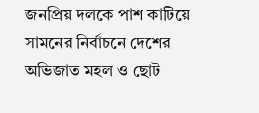জনপ্রিয় দলকে পাশ কাটিয়ে সামনের নির্বাচনে দেশের অভিজাত মহল ও ছোট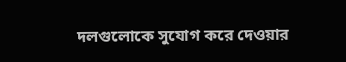দলগুলোকে সুযোগ করে দেওয়ার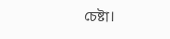চেষ্টা।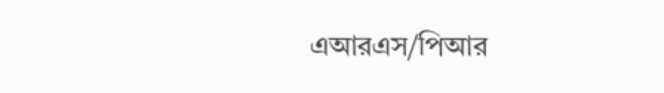এআরএস/পিআর